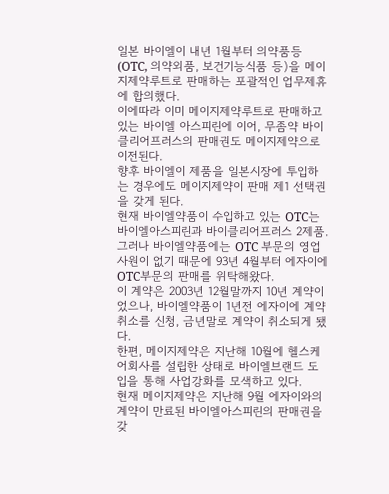일본 바이엘이 내년 1월부터 의약품등(OTC, 의약외품, 보건기능식품 등)을 메이지제약루트로 판매하는 포괄적인 업무제휴에 합의했다.
이에따라 이미 메이지제약루트로 판매하고 있는 바이엘 아스피린에 이어, 무좀약 바이클리어프러스의 판매권도 메이지제약으로 이전된다.
향후 바이엘이 제품을 일본시장에 투입하는 경우에도 메이지제약이 판매 제1 선택권을 갖게 된다.
현재 바이엘약품이 수입하고 있는 OTC는 바이엘아스피린과 바이클리어프러스 2제품. 그러나 바이엘약품에는 OTC 부문의 영업사원이 없기 때문에 93년 4월부터 에자이에 OTC부문의 판매를 위탁해왔다.
이 계약은 2003년 12월말까지 10년 계약이었으나, 바이엘약품이 1년전 에자이에 계약취소를 신청, 금년말로 계약이 취소되게 됐다.
한편, 메이지제약은 지난해 10월에 헬스케어회사를 설립한 상태로 바이엘브랜드 도입을 통해 사업강화를 모색하고 있다.
현재 메이지제약은 지난해 9월 에자이와의 계약이 만료된 바이엘아스피린의 판매권을 갖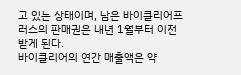고 있는 상태이며, 남은 바이클리어프러스의 판매권은 내년 1월부터 이전받게 된다.
바이클리어의 연간 매출액은 약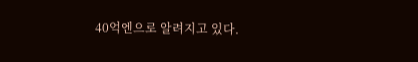40억엔으로 알려지고 있다.